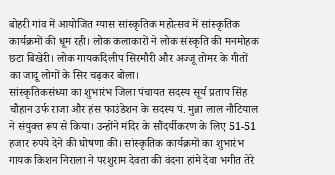बोहरी गांव में आयोजित ग्यास सांस्कृतिक महोत्सव में सांस्कृतिक कार्यक्रमों की धूम रही। लोक कलाकारों ने लोक संस्कृति की मनमोहक छटा बिखेरी। लोक गायकदिलीप सिरमौरी और अज्जू तोमर के गीतों का जादू लोगों के सिर चढ़कर बोला।
सांस्कृतिकसंध्या का शुभारंभ जिला पंचायत सदस्य सूर्य प्रताप सिंह चौहान उर्फ राजा और हंस फाउंडेशन के सदस्य पं. मुन्ना लाल नौटियाल ने संयुक्त रूप से किया। उन्होंने मंदिर के सौंदर्यीकरण के लिए 51-51 हजार रुपये देने की घोषणा की। सांस्कृतिक कार्यक्रमों का शुभारंभ गायक किशन निराला ने परशुराम देवता की वंदना हांमे देवा भगीत तेरे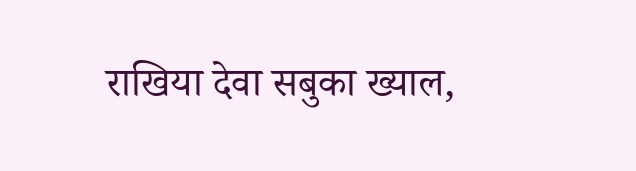राखिया देवा सबुका ख्याल,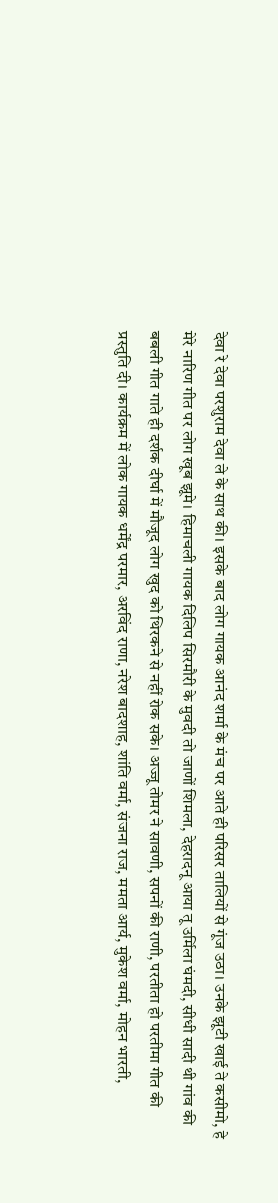देवा रे देवा परशुराम देवा ले के साथ की। इसके बाद लोग गायक आनंद शर्मा के मंच पर आते ही परिसर तालियों से गूंज उठा। उनके झूटी खाई ते कसीमो, हे मेरे नारिण गीत पर लोग खूब झूमे। हिमाचली गायक दिलिप सिरमौरी के मुवदी तो जाणों शिमला, देहरादनू आया तू उर्मिला घंमदी, सीधी सादी थी गांव की बबली गीत गाते ही दर्शक दीर्घा में मौजूद लोग खुद को थिरकने से नहीं रोक सके। अज्जू तोमर ने सावणी, सपनों की राणी, परतीता हो परतीमा गीत की प्रस्तुति दी। कार्यक्रम में लोक गायक धर्मेंद्र परमार, अरविंद राणा, नरेश बादशाह, शांति वर्मा, संजना राज, ममता आर्य, मुकेश वर्मा, मोहन भारती,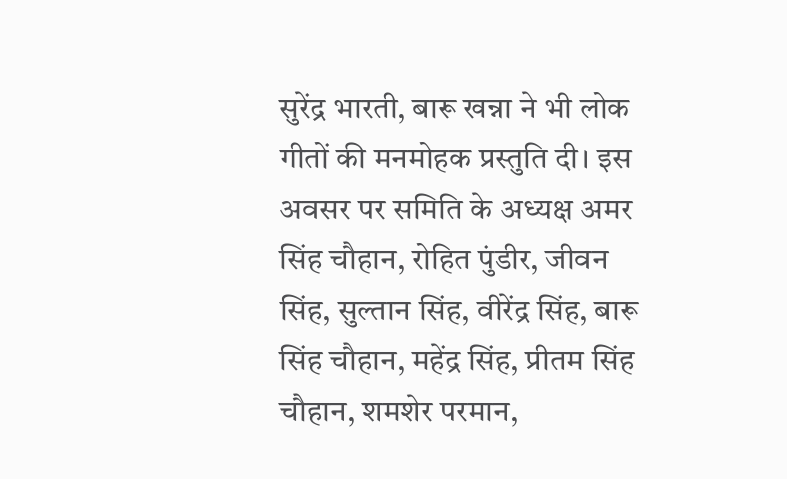सुरेंद्र भारती, बारू खन्ना ने भी लोक गीतों की मनमोहक प्रस्तुति दी। इस अवसर पर समिति के अध्यक्ष अमर सिंह चौहान, रोहित पुंडीर, जीवन सिंह, सुल्तान सिंह, वीरेंद्र सिंह, बारू सिंह चौहान, महेंद्र सिंह, प्रीतम सिंह चौहान, शमशेर परमान,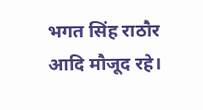भगत सिंह राठौर आदि मौजूद रहे।